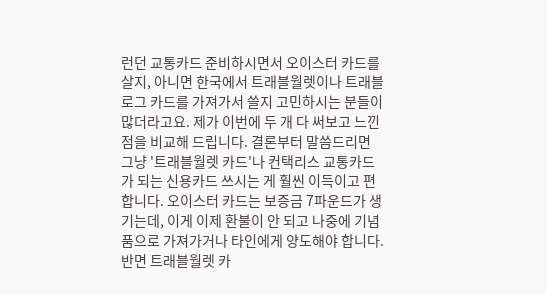런던 교통카드 준비하시면서 오이스터 카드를 살지, 아니면 한국에서 트래블월렛이나 트래블로그 카드를 가져가서 쓸지 고민하시는 분들이 많더라고요. 제가 이번에 두 개 다 써보고 느낀 점을 비교해 드립니다. 결론부터 말씀드리면 그냥 '트래블월렛 카드'나 컨택리스 교통카드가 되는 신용카드 쓰시는 게 훨씬 이득이고 편합니다. 오이스터 카드는 보증금 7파운드가 생기는데, 이게 이제 환불이 안 되고 나중에 기념품으로 가져가거나 타인에게 양도해야 합니다. 반면 트래블월렛 카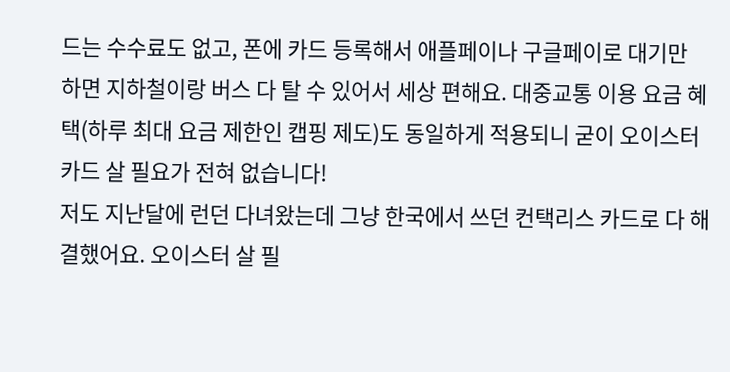드는 수수료도 없고, 폰에 카드 등록해서 애플페이나 구글페이로 대기만 하면 지하철이랑 버스 다 탈 수 있어서 세상 편해요. 대중교통 이용 요금 혜택(하루 최대 요금 제한인 캡핑 제도)도 동일하게 적용되니 굳이 오이스터 카드 살 필요가 전혀 없습니다!
저도 지난달에 런던 다녀왔는데 그냥 한국에서 쓰던 컨택리스 카드로 다 해결했어요. 오이스터 살 필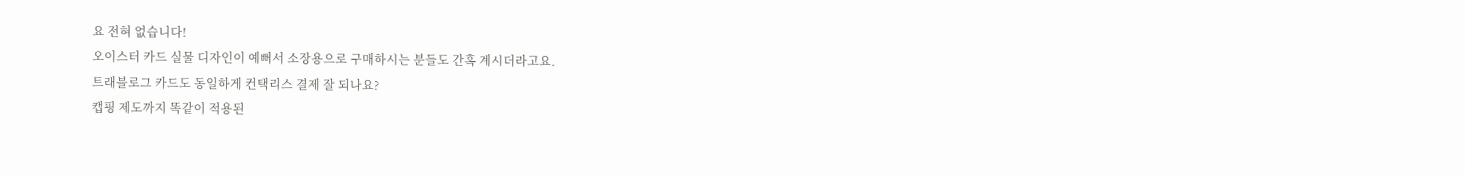요 전혀 없습니다!
오이스터 카드 실물 디자인이 예뻐서 소장용으로 구매하시는 분들도 간혹 계시더라고요.
트래블로그 카드도 동일하게 컨택리스 결제 잘 되나요?
캡핑 제도까지 똑같이 적용된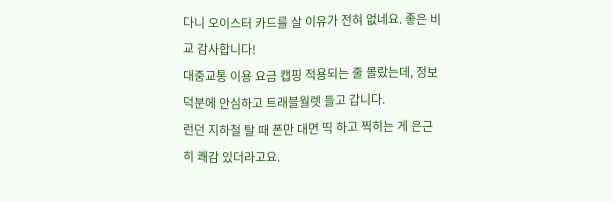다니 오이스터 카드를 살 이유가 전혀 없네요. 좋은 비교 감사합니다!
대중교통 이용 요금 캡핑 적용되는 줄 몰랐는데, 정보 덕분에 안심하고 트래블월렛 들고 갑니다.
런던 지하철 탈 때 폰만 대면 띡 하고 찍히는 게 은근히 쾌감 있더라고요.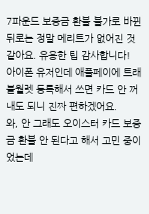7파운드 보증금 환불 불가로 바뀐 뒤로는 정말 메리트가 없어진 것 같아요. 유용한 팁 감사합니다!
아이폰 유저인데 애플페이에 트래블월렛 등록해서 쓰면 카드 안 꺼내도 되니 진짜 편하겠어요.
와, 안 그래도 오이스터 카드 보증금 환불 안 된다고 해서 고민 중이었는데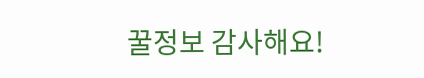꿀정보 감사해요!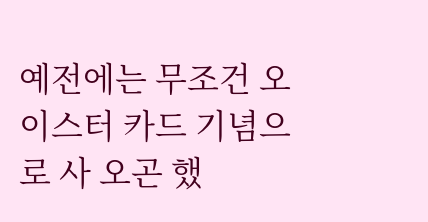예전에는 무조건 오이스터 카드 기념으로 사 오곤 했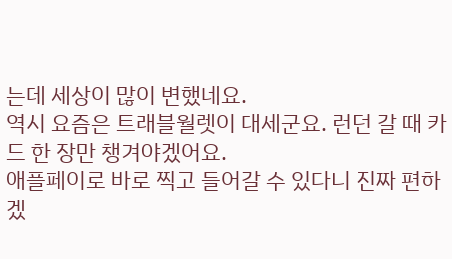는데 세상이 많이 변했네요.
역시 요즘은 트래블월렛이 대세군요. 런던 갈 때 카드 한 장만 챙겨야겠어요.
애플페이로 바로 찍고 들어갈 수 있다니 진짜 편하겠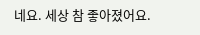네요. 세상 참 좋아졌어요.